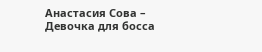Анастасия Сова – Девочка для босса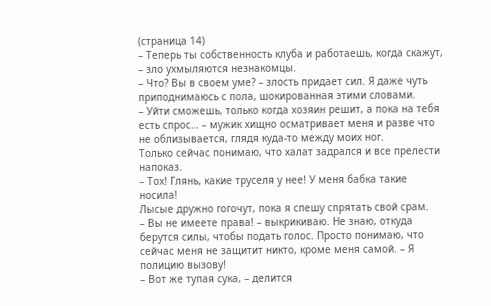(страница 14)
– Теперь ты собственность клуба и работаешь, когда скажут, – зло ухмыляются незнакомцы.
– Что? Вы в своем уме? – злость придает сил. Я даже чуть приподнимаюсь с пола, шокированная этими словами.
– Уйти сможешь, только когда хозяин решит, а пока на тебя есть спрос… – мужик хищно осматривает меня и разве что не облизывается, глядя куда-то между моих ног.
Только сейчас понимаю, что халат задрался и все прелести напоказ.
– Тох! Глянь, какие труселя у нее! У меня бабка такие носила!
Лысые дружно гогочут, пока я спешу спрятать свой срам.
– Вы не имеете права! – выкрикиваю. Не знаю, откуда берутся силы, чтобы подать голос. Просто понимаю, что сейчас меня не защитит никто, кроме меня самой. – Я полицию вызову!
– Вот же тупая сука, – делится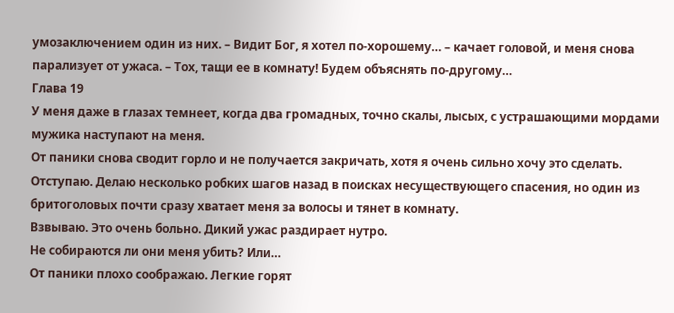умозаключением один из них. – Видит Бог, я хотел по-хорошему… – качает головой, и меня снова парализует от ужаса. – Тох, тащи ее в комнату! Будем объяснять по-другому…
Глава 19
У меня даже в глазах темнеет, когда два громадных, точно скалы, лысых, с устрашающими мордами мужика наступают на меня.
От паники снова сводит горло и не получается закричать, хотя я очень сильно хочу это сделать.
Отступаю. Делаю несколько робких шагов назад в поисках несуществующего спасения, но один из бритоголовых почти сразу хватает меня за волосы и тянет в комнату.
Взвываю. Это очень больно. Дикий ужас раздирает нутро.
Не собираются ли они меня убить? Или…
От паники плохо соображаю. Легкие горят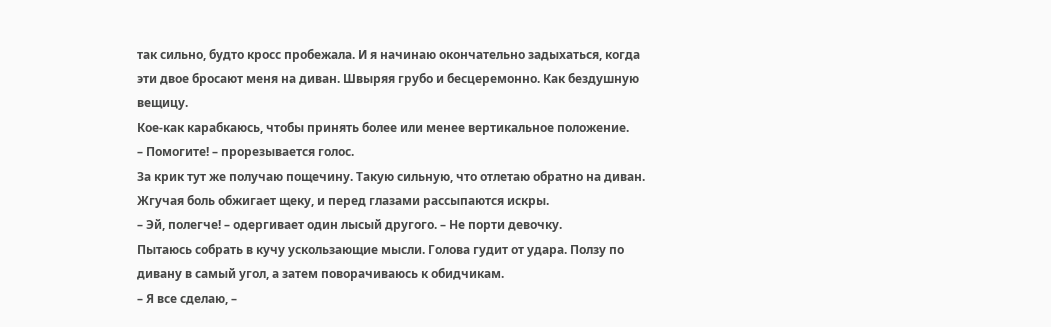так сильно, будто кросс пробежала. И я начинаю окончательно задыхаться, когда эти двое бросают меня на диван. Швыряя грубо и бесцеремонно. Как бездушную вещицу.
Кое-как карабкаюсь, чтобы принять более или менее вертикальное положение.
– Помогите! – прорезывается голос.
За крик тут же получаю пощечину. Такую сильную, что отлетаю обратно на диван. Жгучая боль обжигает щеку, и перед глазами рассыпаются искры.
– Эй, полегче! – одергивает один лысый другого. – Не порти девочку.
Пытаюсь собрать в кучу ускользающие мысли. Голова гудит от удара. Ползу по дивану в самый угол, а затем поворачиваюсь к обидчикам.
– Я все сделаю, –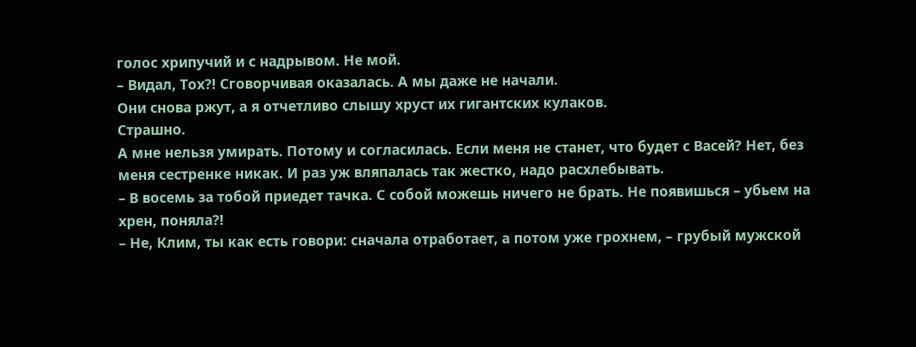голос хрипучий и с надрывом. Не мой.
– Видал, Тох?! Сговорчивая оказалась. А мы даже не начали.
Они снова ржут, а я отчетливо слышу хруст их гигантских кулаков.
Страшно.
А мне нельзя умирать. Потому и согласилась. Если меня не станет, что будет с Васей? Нет, без меня сестренке никак. И раз уж вляпалась так жестко, надо расхлебывать.
– В восемь за тобой приедет тачка. С собой можешь ничего не брать. Не появишься – убьем на хрен, поняла?!
– Не, Клим, ты как есть говори: сначала отработает, а потом уже грохнем, – грубый мужской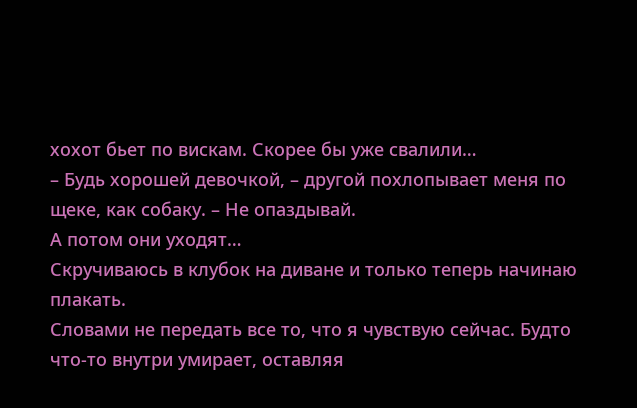хохот бьет по вискам. Скорее бы уже свалили…
– Будь хорошей девочкой, – другой похлопывает меня по щеке, как собаку. – Не опаздывай.
А потом они уходят…
Скручиваюсь в клубок на диване и только теперь начинаю плакать.
Словами не передать все то, что я чувствую сейчас. Будто что-то внутри умирает, оставляя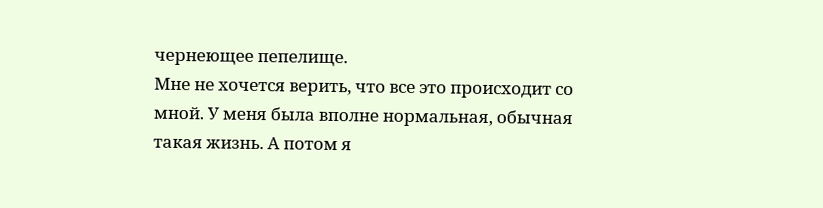чернеющее пепелище.
Мне не хочется верить, что все это происходит со мной. У меня была вполне нормальная, обычная такая жизнь. А потом я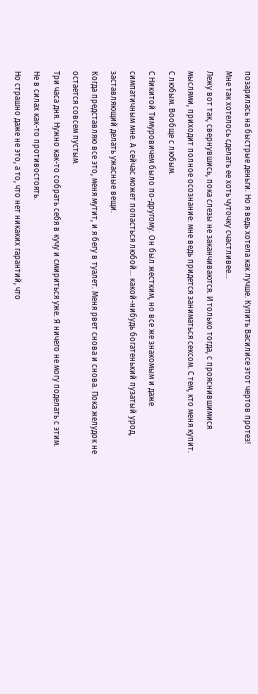позарилась на быстрые деньги. Но я ведь хотела как лучше. Купить Василисе этот чертов протез! Мне так хотелось сделать ее хоть чуточку счастливее…
Лежу вот так, свернувшись, пока слезы не заканчиваются. И только тогда, с прояснившимися мыслями, приходит полное осознание: мне ведь придется заниматься сексом. С тем, кто меня купит. С любым. Вообще с любым.
С Никитой Тимуровичем было по-другому. Он был жестким, но все же знакомым и даже симпатичным мне. А сейчас может попасться любой… какой-нибудь богатенький пузатый урод, заставляющий делать ужасные вещи.
Когда представляю все это, меня мутит, и я бегу в туалет. Меня рвет снова и снова. Пока желудок не остается совсем пустым.
Три часа дня. Нужно как-то собрать себя в кучу и смириться уже. Я ничего не могу поделать с этим. Не в силах как-то противостоять.
Но страшно даже не это, а то, что нет никаких гарантий, что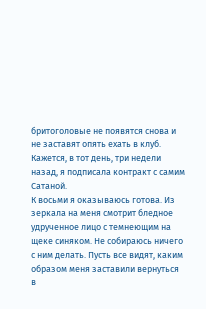бритоголовые не появятся снова и не заставят опять ехать в клуб. Кажется, в тот день, три недели назад, я подписала контракт с самим Сатаной.
К восьми я оказываюсь готова. Из зеркала на меня смотрит бледное удрученное лицо с темнеющим на щеке синяком. Не собираюсь ничего с ним делать. Пусть все видят, каким образом меня заставили вернуться в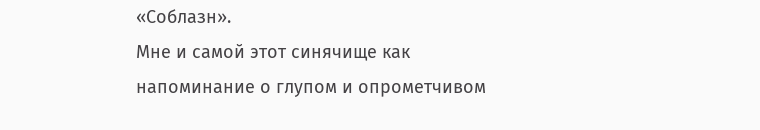«Соблазн».
Мне и самой этот синячище как напоминание о глупом и опрометчивом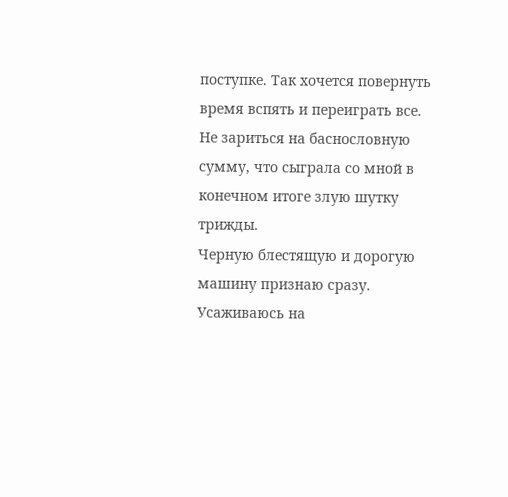поступке. Так хочется повернуть время вспять и переиграть все. Не зариться на баснословную сумму, что сыграла со мной в конечном итоге злую шутку трижды.
Черную блестящую и дорогую машину признаю сразу. Усаживаюсь на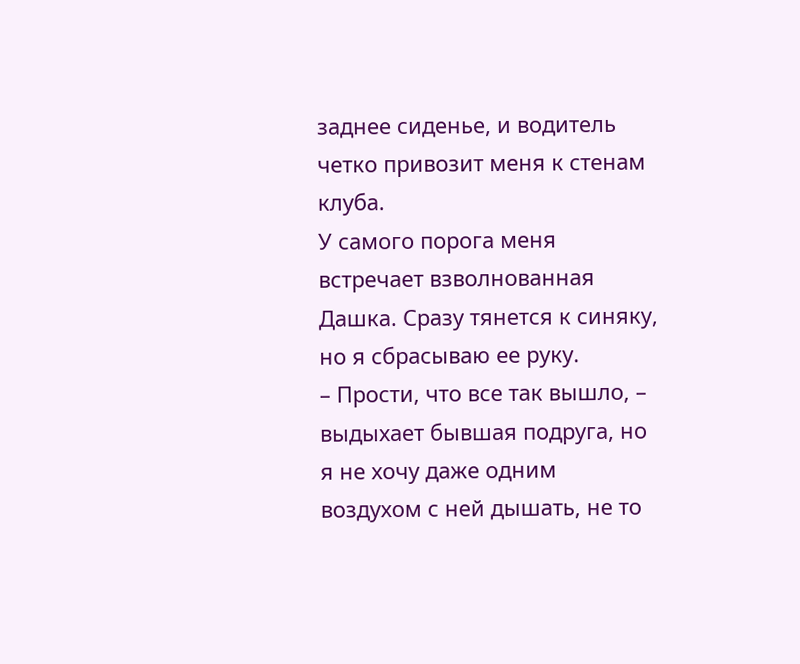заднее сиденье, и водитель четко привозит меня к стенам клуба.
У самого порога меня встречает взволнованная Дашка. Сразу тянется к синяку, но я сбрасываю ее руку.
– Прости, что все так вышло, – выдыхает бывшая подруга, но я не хочу даже одним воздухом с ней дышать, не то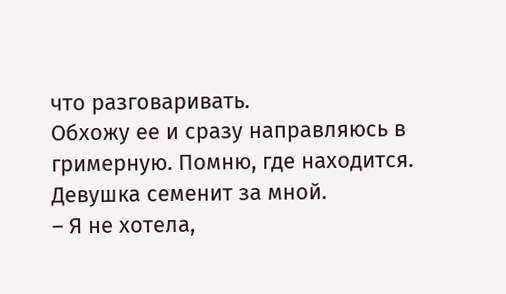что разговаривать.
Обхожу ее и сразу направляюсь в гримерную. Помню, где находится.
Девушка семенит за мной.
– Я не хотела,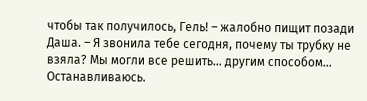чтобы так получилось, Гель! – жалобно пищит позади Даша. – Я звонила тебе сегодня, почему ты трубку не взяла? Мы могли все решить… другим способом…
Останавливаюсь.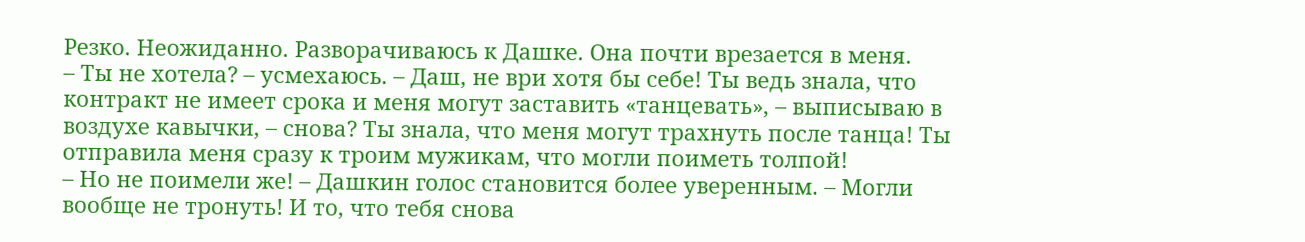Резко. Неожиданно. Разворачиваюсь к Дашке. Она почти врезается в меня.
– Ты не хотела? – усмехаюсь. – Даш, не ври хотя бы себе! Ты ведь знала, что контракт не имеет срока и меня могут заставить «танцевать», – выписываю в воздухе кавычки, – снова? Ты знала, что меня могут трахнуть после танца! Ты отправила меня сразу к троим мужикам, что могли поиметь толпой!
– Но не поимели же! – Дашкин голос становится более уверенным. – Могли вообще не тронуть! И то, что тебя снова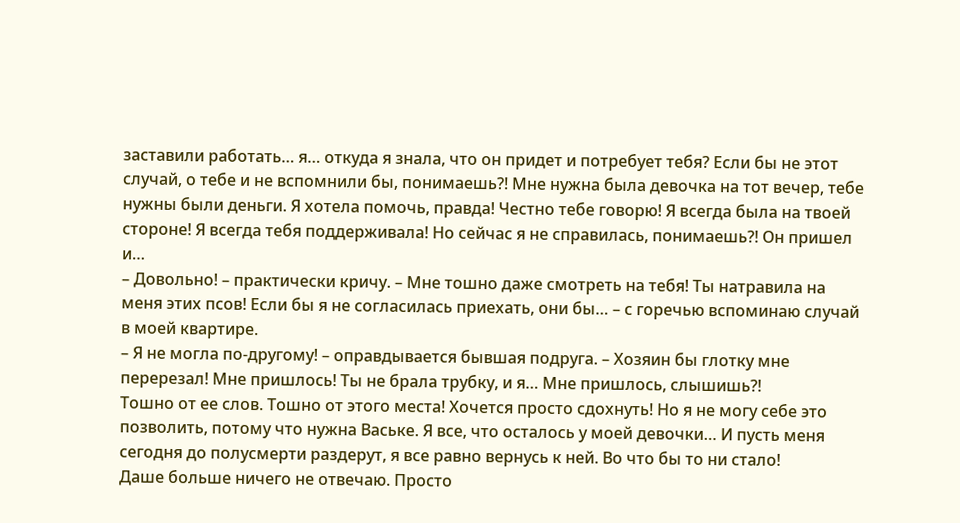заставили работать… я… откуда я знала, что он придет и потребует тебя? Если бы не этот случай, о тебе и не вспомнили бы, понимаешь?! Мне нужна была девочка на тот вечер, тебе нужны были деньги. Я хотела помочь, правда! Честно тебе говорю! Я всегда была на твоей стороне! Я всегда тебя поддерживала! Но сейчас я не справилась, понимаешь?! Он пришел и…
– Довольно! – практически кричу. – Мне тошно даже смотреть на тебя! Ты натравила на меня этих псов! Если бы я не согласилась приехать, они бы… – с горечью вспоминаю случай в моей квартире.
– Я не могла по-другому! – оправдывается бывшая подруга. – Хозяин бы глотку мне перерезал! Мне пришлось! Ты не брала трубку, и я… Мне пришлось, слышишь?!
Тошно от ее слов. Тошно от этого места! Хочется просто сдохнуть! Но я не могу себе это позволить, потому что нужна Ваське. Я все, что осталось у моей девочки… И пусть меня сегодня до полусмерти раздерут, я все равно вернусь к ней. Во что бы то ни стало!
Даше больше ничего не отвечаю. Просто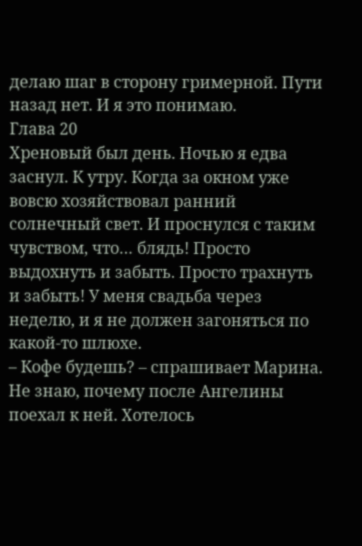делаю шаг в сторону гримерной. Пути назад нет. И я это понимаю.
Глава 20
Хреновый был день. Ночью я едва заснул. К утру. Когда за окном уже вовсю хозяйствовал ранний солнечный свет. И проснулся с таким чувством, что… блядь! Просто выдохнуть и забыть. Просто трахнуть и забыть! У меня свадьба через неделю, и я не должен загоняться по какой-то шлюхе.
– Кофе будешь? – спрашивает Марина.
Не знаю, почему после Ангелины поехал к ней. Хотелось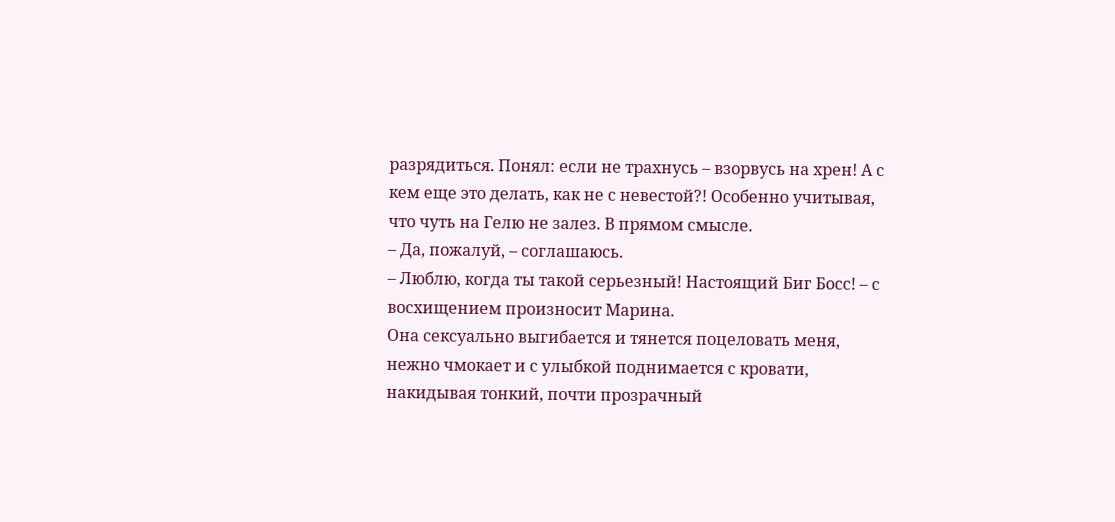разрядиться. Понял: если не трахнусь – взорвусь на хрен! А с кем еще это делать, как не с невестой?! Особенно учитывая, что чуть на Гелю не залез. В прямом смысле.
– Да, пожалуй, – соглашаюсь.
– Люблю, когда ты такой серьезный! Настоящий Биг Босс! – с восхищением произносит Марина.
Она сексуально выгибается и тянется поцеловать меня, нежно чмокает и с улыбкой поднимается с кровати, накидывая тонкий, почти прозрачный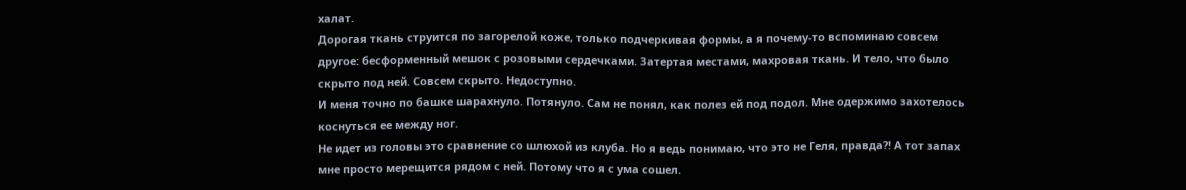халат.
Дорогая ткань струится по загорелой коже, только подчеркивая формы, а я почему-то вспоминаю совсем другое: бесформенный мешок с розовыми сердечками. Затертая местами, махровая ткань. И тело, что было скрыто под ней. Совсем скрыто. Недоступно.
И меня точно по башке шарахнуло. Потянуло. Сам не понял, как полез ей под подол. Мне одержимо захотелось коснуться ее между ног.
Не идет из головы это сравнение со шлюхой из клуба. Но я ведь понимаю, что это не Геля, правда?! А тот запах мне просто мерещится рядом с ней. Потому что я с ума сошел.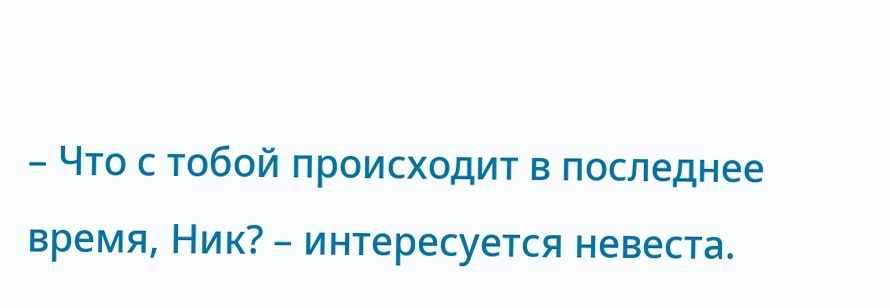– Что с тобой происходит в последнее время, Ник? – интересуется невеста.